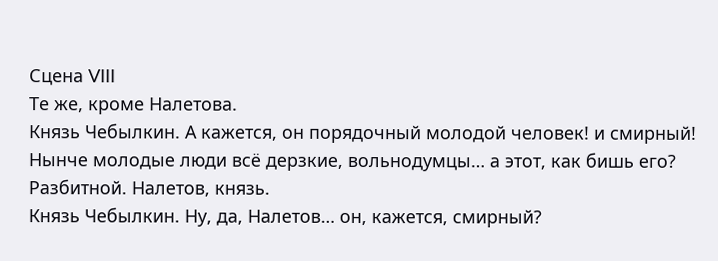Сцена VIII
Те же, кроме Налетова.
Князь Чебылкин. А кажется, он порядочный молодой человек! и смирный! Нынче молодые люди всё дерзкие, вольнодумцы… а этот, как бишь его?
Разбитной. Налетов, князь.
Князь Чебылкин. Ну, да, Налетов… он, кажется, смирный?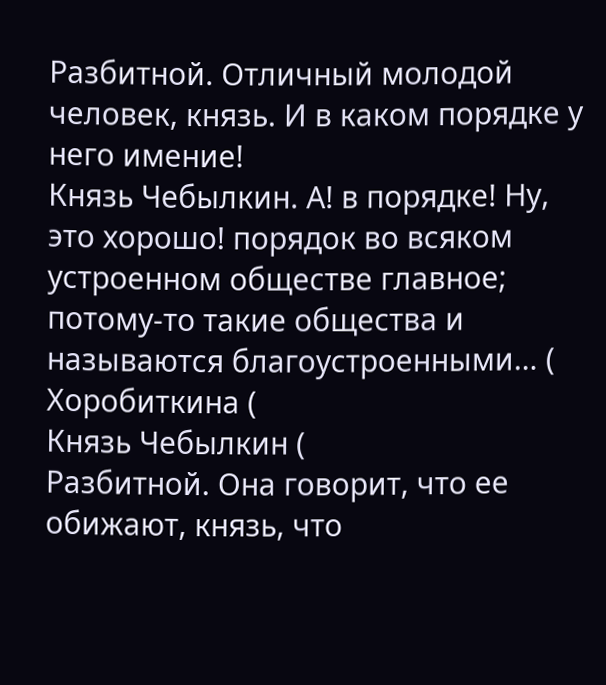Разбитной. Отличный молодой человек, князь. И в каком порядке у него имение!
Князь Чебылкин. А! в порядке! Ну, это хорошо! порядок во всяком устроенном обществе главное; потому-то такие общества и называются благоустроенными… (
Хоробиткина (
Князь Чебылкин (
Разбитной. Она говорит, что ее обижают, князь, что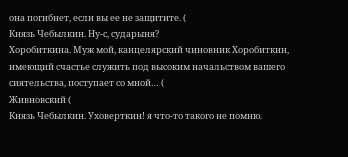она погибнет, если вы ее не защитите. (
Князь Чебылкин. Ну-с, сударыня?
Хоробиткина. Муж мой, канцелярский чиновник Хоробиткин, имеющий счастье служить под высоким начальством вашего сиятельства, поступает со мной… (
Живновский (
Князь Чебылкин. Уховерткин! я что-то такого не помню.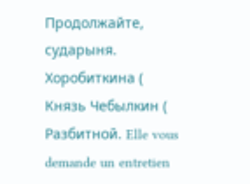Продолжайте, сударыня.
Хоробиткина (
Князь Чебылкин (
Разбитной. Elle vous demande un entretien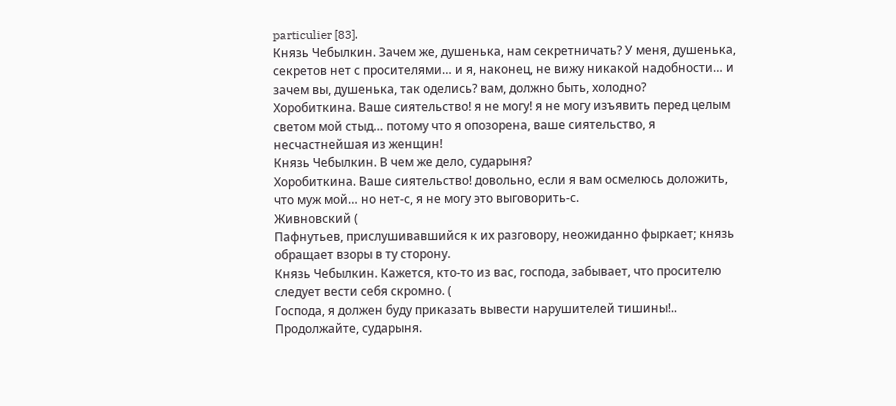particulier [83].
Князь Чебылкин. Зачем же, душенька, нам секретничать? У меня, душенька, секретов нет с просителями… и я, наконец, не вижу никакой надобности… и зачем вы, душенька, так оделись? вам, должно быть, холодно?
Хоробиткина. Ваше сиятельство! я не могу! я не могу изъявить перед целым светом мой стыд… потому что я опозорена, ваше сиятельство, я несчастнейшая из женщин!
Князь Чебылкин. В чем же дело, сударыня?
Хоробиткина. Ваше сиятельство! довольно, если я вам осмелюсь доложить, что муж мой… но нет-с, я не могу это выговорить-с.
Живновский (
Пафнутьев, прислушивавшийся к их разговору, неожиданно фыркает; князь обращает взоры в ту сторону.
Князь Чебылкин. Кажется, кто-то из вас, господа, забывает, что просителю следует вести себя скромно. (
Господа, я должен буду приказать вывести нарушителей тишины!.. Продолжайте, сударыня.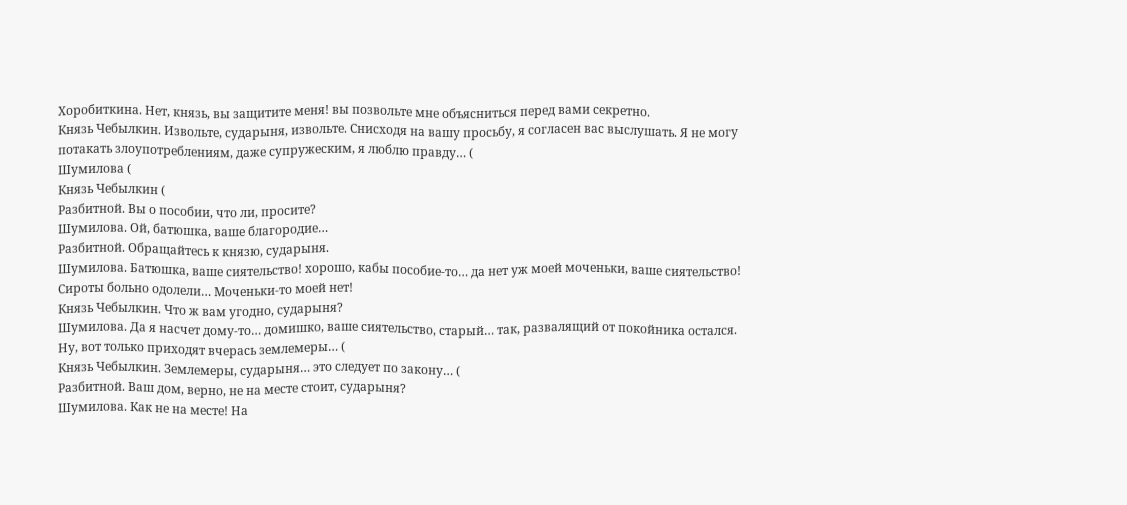Хоробиткина. Нет, князь, вы защитите меня! вы позвольте мне объясниться перед вами секретно.
Князь Чебылкин. Извольте, сударыня, извольте. Снисходя на вашу просьбу, я согласен вас выслушать. Я не могу потакать злоупотреблениям, даже супружеским, я люблю правду… (
Шумилова (
Князь Чебылкин (
Разбитной. Вы о пособии, что ли, просите?
Шумилова. Ой, батюшка, ваше благородие…
Разбитной. Обращайтесь к князю, сударыня.
Шумилова. Батюшка, ваше сиятельство! хорошо, кабы пособие-то… да нет уж моей моченьки, ваше сиятельство! Сироты больно одолели… Моченьки-то моей нет!
Князь Чебылкин. Что ж вам угодно, сударыня?
Шумилова. Да я насчет дому-то… домишко, ваше сиятельство, старый… так, развалящий от покойника остался. Ну, вот только приходят вчерась землемеры… (
Князь Чебылкин. Землемеры, сударыня… это следует по закону… (
Разбитной. Ваш дом, верно, не на месте стоит, сударыня?
Шумилова. Как не на месте! На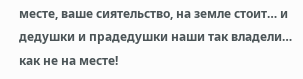месте, ваше сиятельство, на земле стоит… и дедушки и прадедушки наши так владели… как не на месте!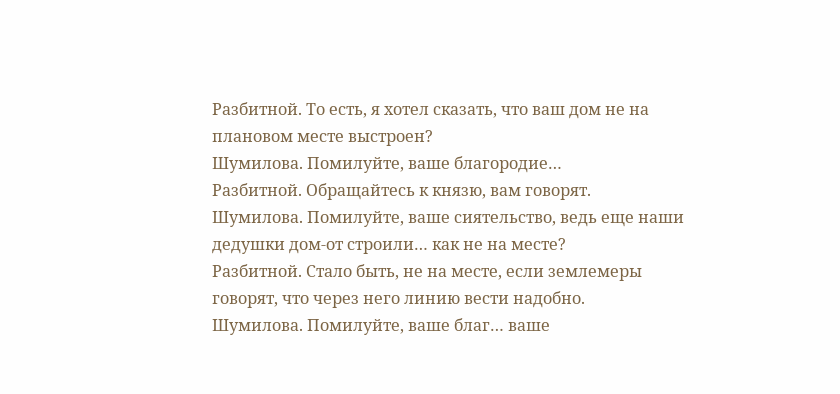Разбитной. То есть, я хотел сказать, что ваш дом не на плановом месте выстроен?
Шумилова. Помилуйте, ваше благородие…
Разбитной. Обращайтесь к князю, вам говорят.
Шумилова. Помилуйте, ваше сиятельство, ведь еще наши дедушки дом-от строили… как не на месте?
Разбитной. Стало быть, не на месте, если землемеры говорят, что через него линию вести надобно.
Шумилова. Помилуйте, ваше благ… ваше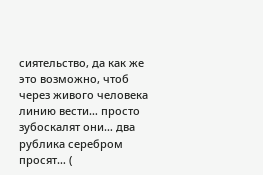сиятельство, да как же это возможно, чтоб через живого человека линию вести… просто зубоскалят они… два рублика серебром просят… (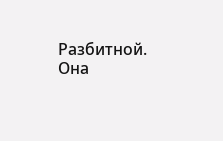Разбитной. Она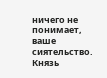ничего не понимает, ваше сиятельство.
Князь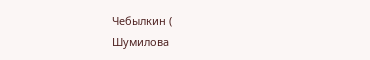Чебылкин (
Шумилова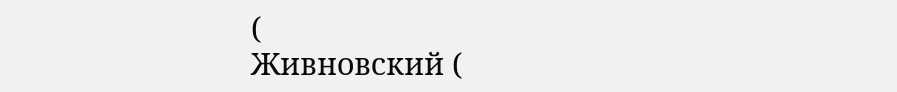(
Живновский (